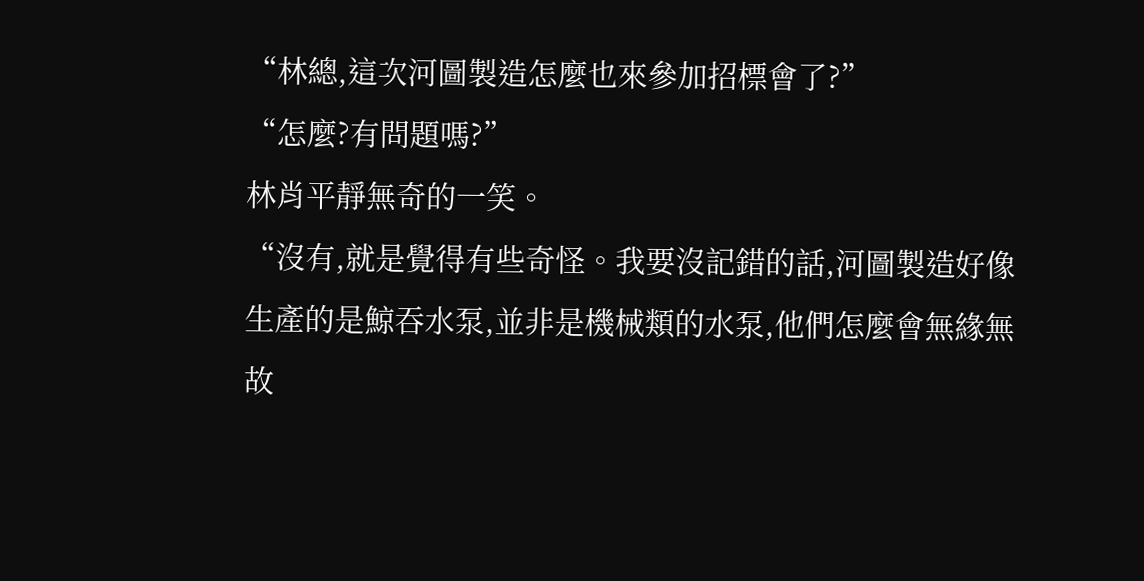“林總,這次河圖製造怎麼也來參加招標會了?”
“怎麼?有問題嗎?”
林肖平靜無奇的一笑。
“沒有,就是覺得有些奇怪。我要沒記錯的話,河圖製造好像生產的是鯨吞水泵,並非是機械類的水泵,他們怎麼會無緣無故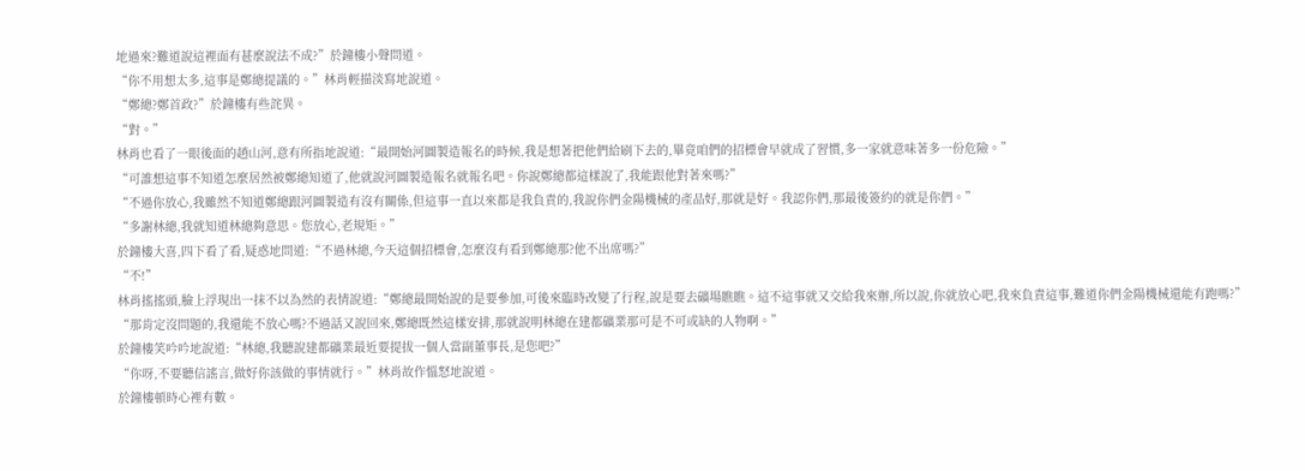地過來?難道說這裡面有甚麼說法不成?”於鐘樓小聲問道。
“你不用想太多,這事是鄭總提議的。”林肖輕描淡寫地說道。
“鄭總?鄭首政?”於鐘樓有些詫異。
“對。”
林肖也看了一眼後面的趙山河,意有所指地說道:“最開始河圖製造報名的時候,我是想著把他們給刷下去的,畢竟咱們的招標會早就成了習慣,多一家就意味著多一份危險。”
“可誰想這事不知道怎麼居然被鄭總知道了,他就說河圖製造報名就報名吧。你說鄭總都這樣說了,我能跟他對著來嗎?”
“不過你放心,我雖然不知道鄭總跟河圖製造有沒有關係,但這事一直以來都是我負責的,我說你們金陽機械的產品好,那就是好。我認你們,那最後簽約的就是你們。”
“多謝林總,我就知道林總夠意思。您放心,老規矩。”
於鐘樓大喜,四下看了看,疑惑地問道:“不過林總,今天這個招標會,怎麼沒有看到鄭總那?他不出席嗎?”
“不!”
林肖搖搖頭,臉上浮現出一抹不以為然的表情說道:“鄭總最開始說的是要參加,可後來臨時改變了行程,說是要去礦場瞧瞧。這不這事就又交給我來辦,所以說,你就放心吧,我來負責這事,難道你們金陽機械還能有跑嗎?”
“那肯定沒問題的,我還能不放心嗎?不過話又說回來,鄭總既然這樣安排,那就說明林總在建都礦業那可是不可或缺的人物啊。”
於鐘樓笑吟吟地說道:“林總,我聽說建都礦業最近要提拔一個人當副董事長,是您吧?”
“你呀,不要聽信謠言,做好你該做的事情就行。”林肖故作慍怒地說道。
於鐘樓頓時心裡有數。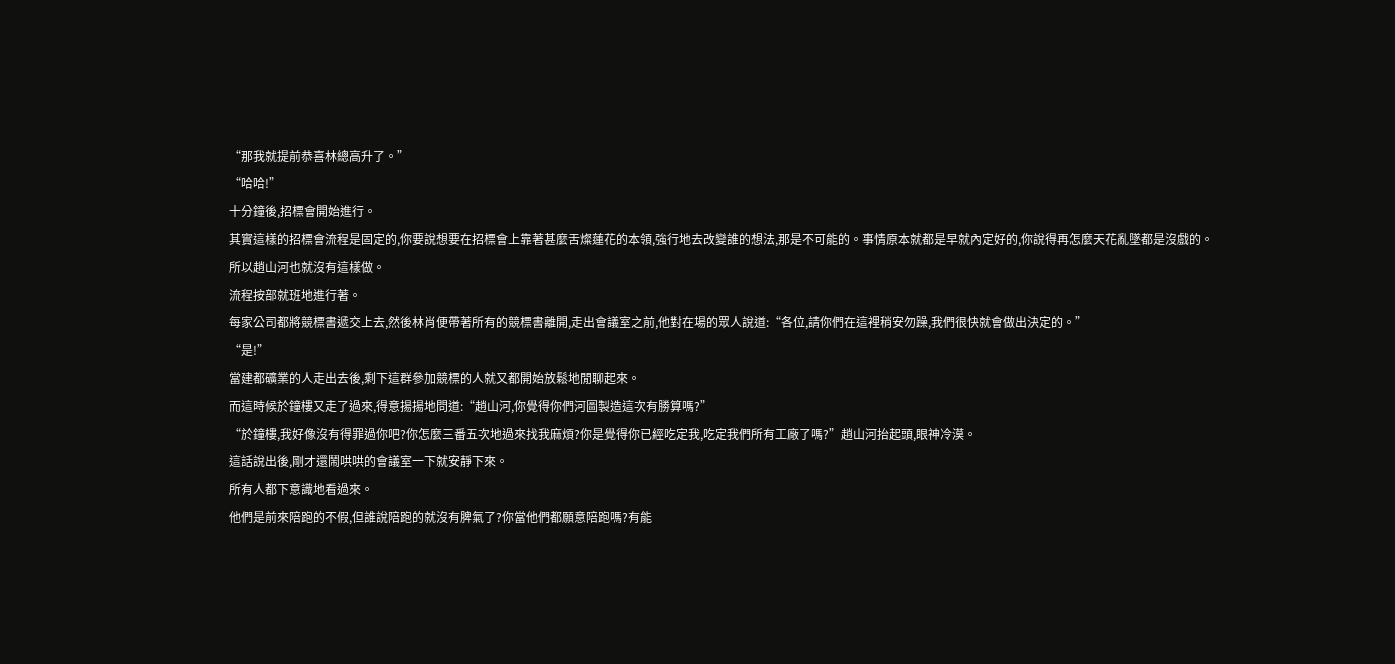“那我就提前恭喜林總高升了。”
“哈哈!”
十分鐘後,招標會開始進行。
其實這樣的招標會流程是固定的,你要說想要在招標會上靠著甚麼舌燦蓮花的本領,強行地去改變誰的想法,那是不可能的。事情原本就都是早就內定好的,你說得再怎麼天花亂墜都是沒戲的。
所以趙山河也就沒有這樣做。
流程按部就班地進行著。
每家公司都將競標書遞交上去,然後林肖便帶著所有的競標書離開,走出會議室之前,他對在場的眾人說道:“各位,請你們在這裡稍安勿躁,我們很快就會做出決定的。”
“是!”
當建都礦業的人走出去後,剩下這群參加競標的人就又都開始放鬆地閒聊起來。
而這時候於鐘樓又走了過來,得意揚揚地問道:“趙山河,你覺得你們河圖製造這次有勝算嗎?”
“於鐘樓,我好像沒有得罪過你吧?你怎麼三番五次地過來找我麻煩?你是覺得你已經吃定我,吃定我們所有工廠了嗎?”趙山河抬起頭,眼神冷漠。
這話說出後,剛才還鬧哄哄的會議室一下就安靜下來。
所有人都下意識地看過來。
他們是前來陪跑的不假,但誰說陪跑的就沒有脾氣了?你當他們都願意陪跑嗎?有能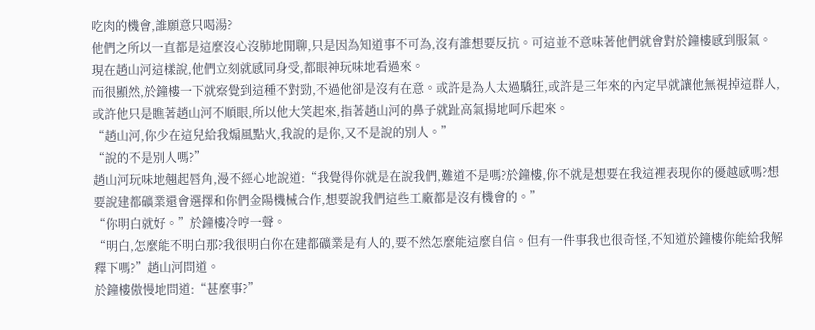吃肉的機會,誰願意只喝湯?
他們之所以一直都是這麼沒心沒肺地閒聊,只是因為知道事不可為,沒有誰想要反抗。可這並不意味著他們就會對於鐘樓感到服氣。
現在趙山河這樣說,他們立刻就感同身受,都眼神玩味地看過來。
而很顯然,於鐘樓一下就察覺到這種不對勁,不過他卻是沒有在意。或許是為人太過驕狂,或許是三年來的內定早就讓他無視掉這群人,或許他只是瞧著趙山河不順眼,所以他大笑起來,指著趙山河的鼻子就趾高氣揚地呵斥起來。
“趙山河,你少在這兒給我煽風點火,我說的是你,又不是說的別人。”
“說的不是別人嗎?”
趙山河玩味地翹起唇角,漫不經心地說道:“我覺得你就是在說我們,難道不是嗎?於鐘樓,你不就是想要在我這裡表現你的優越感嗎?想要說建都礦業還會選擇和你們金陽機械合作,想要說我們這些工廠都是沒有機會的。”
“你明白就好。”於鐘樓冷哼一聲。
“明白,怎麼能不明白那?我很明白你在建都礦業是有人的,要不然怎麼能這麼自信。但有一件事我也很奇怪,不知道於鐘樓你能給我解釋下嗎?”趙山河問道。
於鐘樓傲慢地問道:“甚麼事?”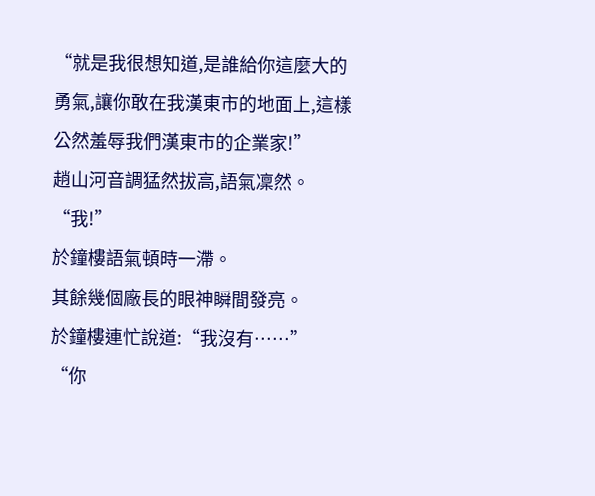“就是我很想知道,是誰給你這麼大的勇氣,讓你敢在我漢東市的地面上,這樣公然羞辱我們漢東市的企業家!”
趙山河音調猛然拔高,語氣凜然。
“我!”
於鐘樓語氣頓時一滯。
其餘幾個廠長的眼神瞬間發亮。
於鐘樓連忙說道:“我沒有……”
“你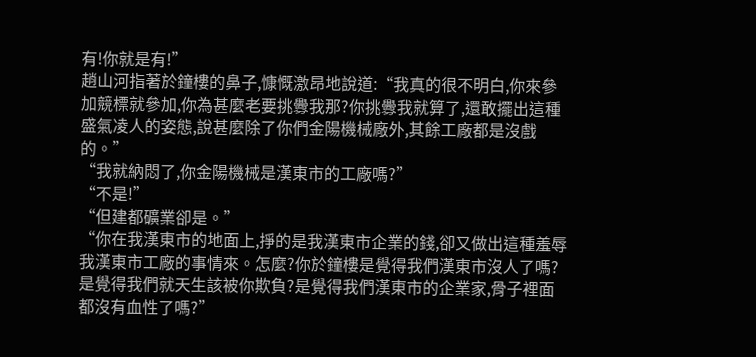有!你就是有!”
趙山河指著於鐘樓的鼻子,慷慨激昂地說道:“我真的很不明白,你來參加競標就參加,你為甚麼老要挑釁我那?你挑釁我就算了,還敢擺出這種盛氣凌人的姿態,說甚麼除了你們金陽機械廠外,其餘工廠都是沒戲的。”
“我就納悶了,你金陽機械是漢東市的工廠嗎?”
“不是!”
“但建都礦業卻是。”
“你在我漢東市的地面上,掙的是我漢東市企業的錢,卻又做出這種羞辱我漢東市工廠的事情來。怎麼?你於鐘樓是覺得我們漢東市沒人了嗎?是覺得我們就天生該被你欺負?是覺得我們漢東市的企業家,骨子裡面都沒有血性了嗎?”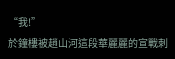“我!”
於鐘樓被趙山河這段華麗麗的宣戰刺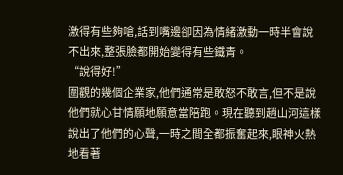激得有些夠嗆,話到嘴邊卻因為情緒激動一時半會說不出來,整張臉都開始變得有些鐵青。
“說得好!”
圍觀的幾個企業家,他們通常是敢怒不敢言,但不是說他們就心甘情願地願意當陪跑。現在聽到趙山河這樣說出了他們的心聲,一時之間全都振奮起來,眼神火熱地看著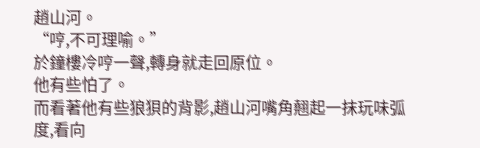趙山河。
“哼,不可理喻。”
於鐘樓冷哼一聲,轉身就走回原位。
他有些怕了。
而看著他有些狼狽的背影,趙山河嘴角翹起一抹玩味弧度,看向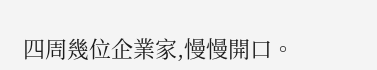四周幾位企業家,慢慢開口。